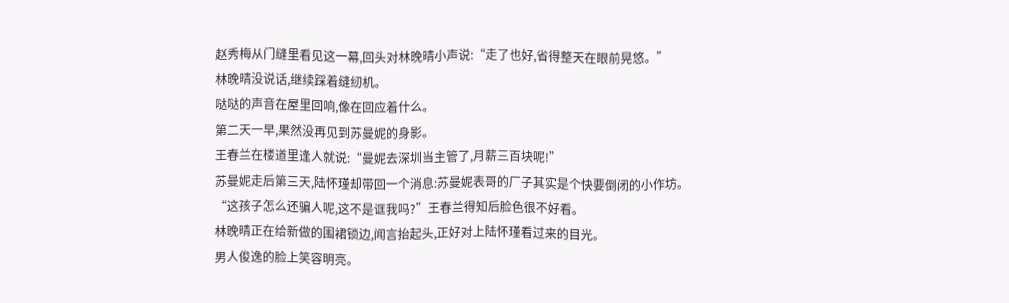赵秀梅从门缝里看见这一幕,回头对林晚晴小声说:“走了也好,省得整天在眼前晃悠。”
林晚晴没说话,继续踩着缝纫机。
哒哒的声音在屋里回响,像在回应着什么。
第二天一早,果然没再见到苏曼妮的身影。
王春兰在楼道里逢人就说:“曼妮去深圳当主管了,月薪三百块呢!”
苏曼妮走后第三天,陆怀瑾却带回一个消息:苏曼妮表哥的厂子其实是个快要倒闭的小作坊。
“这孩子怎么还骗人呢,这不是诓我吗?”王春兰得知后脸色很不好看。
林晚晴正在给新做的围裙锁边,闻言抬起头,正好对上陆怀瑾看过来的目光。
男人俊逸的脸上笑容明亮。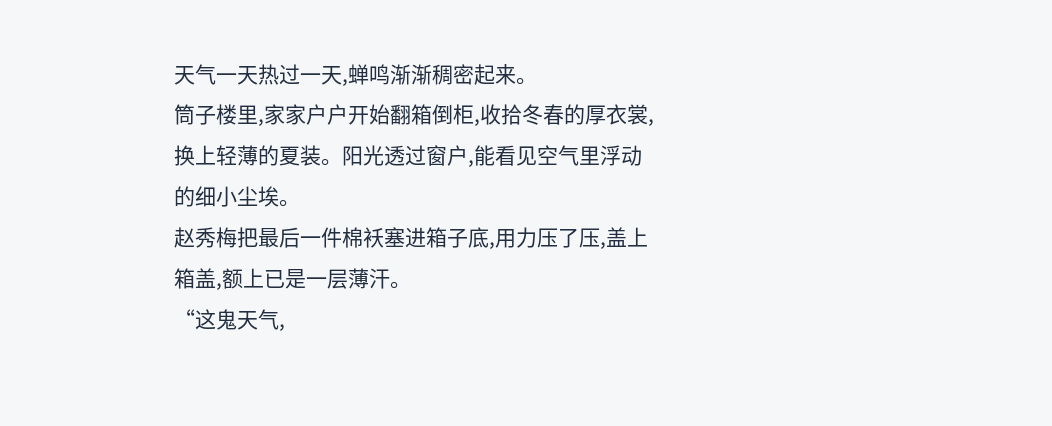天气一天热过一天,蝉鸣渐渐稠密起来。
筒子楼里,家家户户开始翻箱倒柜,收拾冬春的厚衣裳,换上轻薄的夏装。阳光透过窗户,能看见空气里浮动的细小尘埃。
赵秀梅把最后一件棉袄塞进箱子底,用力压了压,盖上箱盖,额上已是一层薄汗。
“这鬼天气,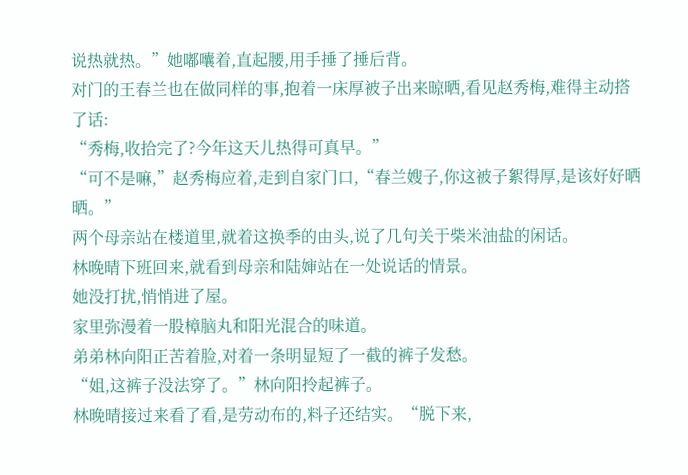说热就热。”她嘟囔着,直起腰,用手捶了捶后背。
对门的王春兰也在做同样的事,抱着一床厚被子出来晾晒,看见赵秀梅,难得主动搭了话:
“秀梅,收拾完了?今年这天儿热得可真早。”
“可不是嘛,”赵秀梅应着,走到自家门口,“春兰嫂子,你这被子絮得厚,是该好好晒晒。”
两个母亲站在楼道里,就着这换季的由头,说了几句关于柴米油盐的闲话。
林晚晴下班回来,就看到母亲和陆婶站在一处说话的情景。
她没打扰,悄悄进了屋。
家里弥漫着一股樟脑丸和阳光混合的味道。
弟弟林向阳正苦着脸,对着一条明显短了一截的裤子发愁。
“姐,这裤子没法穿了。”林向阳拎起裤子。
林晚晴接过来看了看,是劳动布的,料子还结实。“脱下来,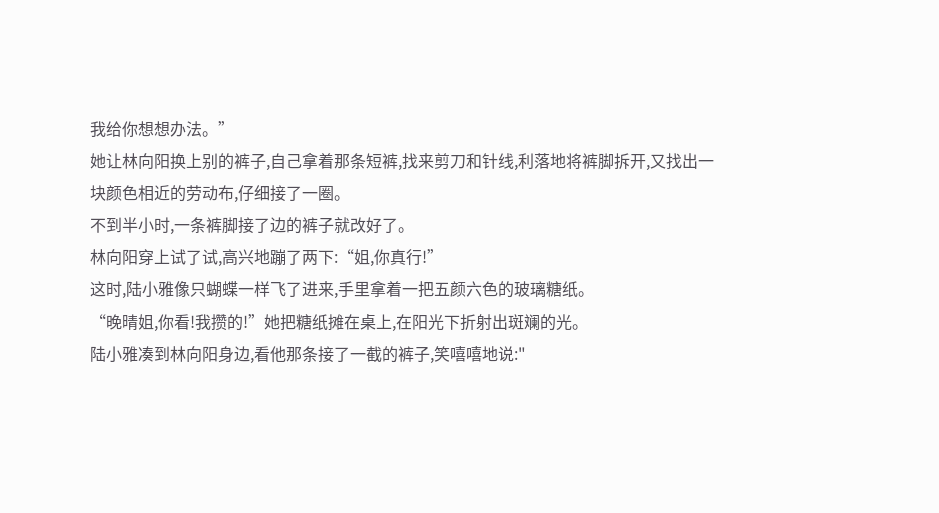我给你想想办法。”
她让林向阳换上别的裤子,自己拿着那条短裤,找来剪刀和针线,利落地将裤脚拆开,又找出一块颜色相近的劳动布,仔细接了一圈。
不到半小时,一条裤脚接了边的裤子就改好了。
林向阳穿上试了试,高兴地蹦了两下:“姐,你真行!”
这时,陆小雅像只蝴蝶一样飞了进来,手里拿着一把五颜六色的玻璃糖纸。
“晚晴姐,你看!我攒的!”她把糖纸摊在桌上,在阳光下折射出斑斓的光。
陆小雅凑到林向阳身边,看他那条接了一截的裤子,笑嘻嘻地说:"